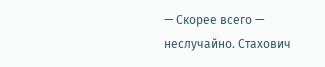— Скорее всего — неслучайно. Стахович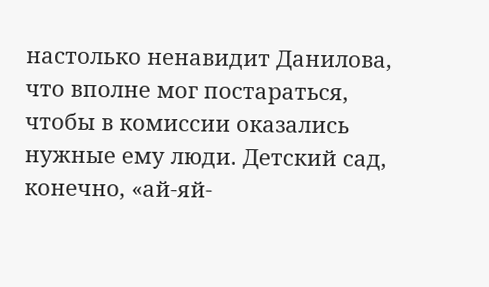настолько ненавидит Данилова, что вполне мог постараться, чтобы в комиссии оказались нужные ему люди. Детский сад, конечно, «ай-яй-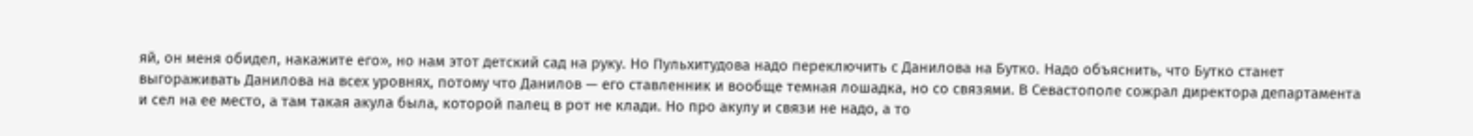яй, он меня обидел, накажите его», но нам этот детский сад на руку. Но Пульхитудова надо переключить с Данилова на Бутко. Надо объяснить, что Бутко станет выгораживать Данилова на всех уровнях, потому что Данилов — его ставленник и вообще темная лошадка, но со связями. В Севастополе сожрал директора департамента и сел на ее место, а там такая акула была, которой палец в рот не клади. Но про акулу и связи не надо, а то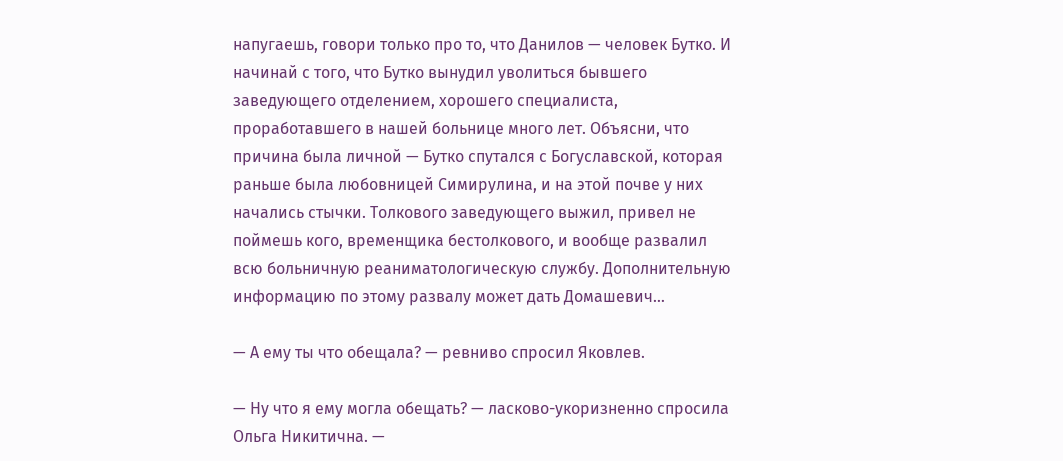напугаешь, говори только про то, что Данилов — человек Бутко. И начинай с того, что Бутко вынудил уволиться бывшего заведующего отделением, хорошего специалиста, проработавшего в нашей больнице много лет. Объясни, что причина была личной — Бутко спутался с Богуславской, которая раньше была любовницей Симирулина, и на этой почве у них начались стычки. Толкового заведующего выжил, привел не поймешь кого, временщика бестолкового, и вообще развалил всю больничную реаниматологическую службу. Дополнительную информацию по этому развалу может дать Домашевич…

— А ему ты что обещала? — ревниво спросил Яковлев.

— Ну что я ему могла обещать? — ласково-укоризненно спросила Ольга Никитична. —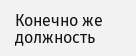Конечно же должность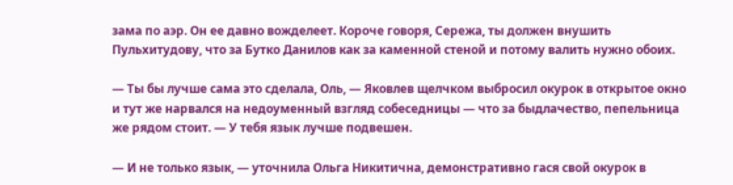зама по аэр. Он ее давно вожделеет. Короче говоря, Сережа, ты должен внушить Пульхитудову, что за Бутко Данилов как за каменной стеной и потому валить нужно обоих.

— Ты бы лучше сама это сделала, Оль, — Яковлев щелчком выбросил окурок в открытое окно и тут же нарвался на недоуменный взгляд собеседницы — что за быдлачество, пепельница же рядом стоит. — У тебя язык лучше подвешен.

— И не только язык, — уточнила Ольга Никитична, демонстративно гася свой окурок в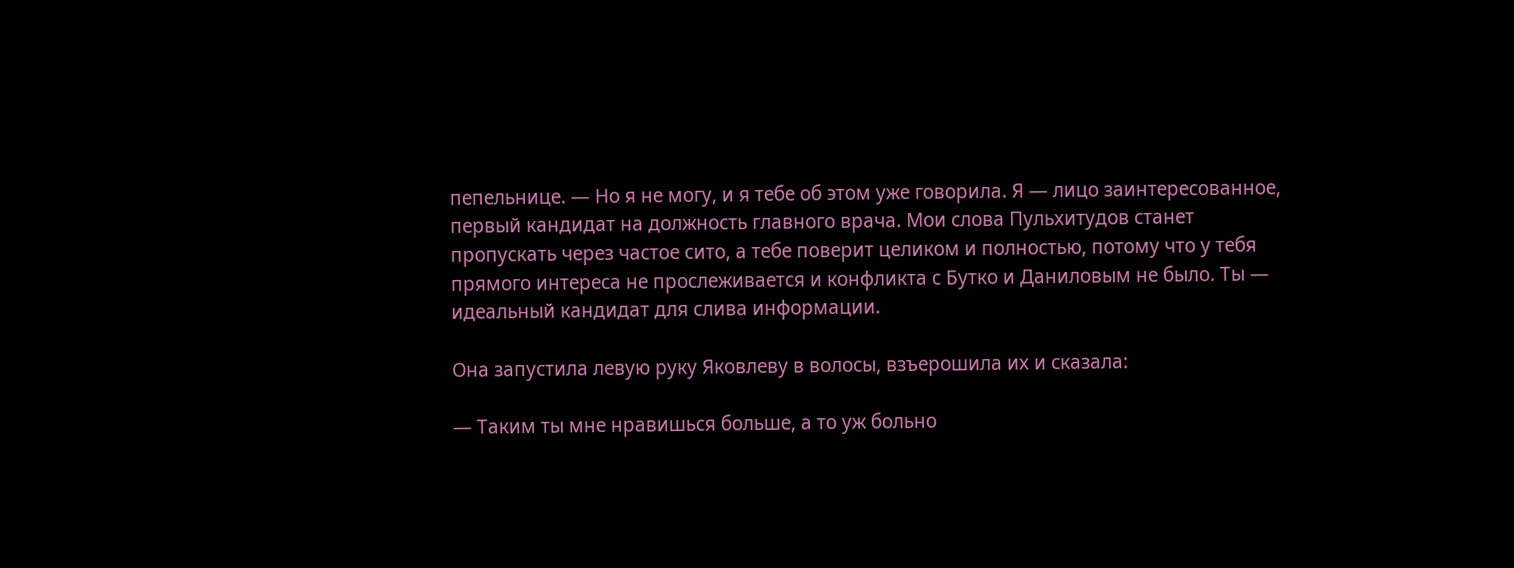пепельнице. — Но я не могу, и я тебе об этом уже говорила. Я — лицо заинтересованное, первый кандидат на должность главного врача. Мои слова Пульхитудов станет пропускать через частое сито, а тебе поверит целиком и полностью, потому что у тебя прямого интереса не прослеживается и конфликта с Бутко и Даниловым не было. Ты — идеальный кандидат для слива информации.

Она запустила левую руку Яковлеву в волосы, взъерошила их и сказала:

— Таким ты мне нравишься больше, а то уж больно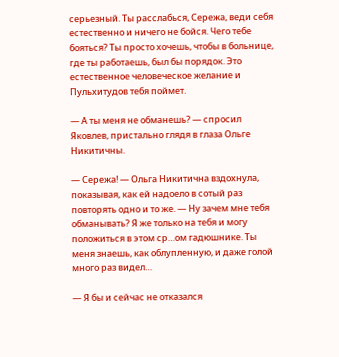серьезный. Ты расслабься, Сережа, веди себя естественно и ничего не бойся. Чего тебе бояться? Ты просто хочешь, чтобы в больнице, где ты работаешь, был бы порядок. Это естественное человеческое желание и Пульхитудов тебя поймет.

— А ты меня не обманешь? — спросил Яковлев, пристально глядя в глаза Ольге Никитичны.

— Сережа! — Ольга Никитична вздохнула, показывая, как ей надоело в сотый раз повторять одно и то же. — Ну зачем мне тебя обманывать? Я же только на тебя и могу положиться в этом ср…ом гадюшнике. Ты меня знаешь, как облупленную, и даже голой много раз видел…

— Я бы и сейчас не отказался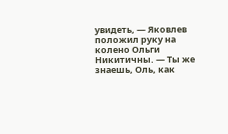увидеть, — Яковлев положил руку на колено Ольги Никитичны. — Ты же знаешь, Оль, как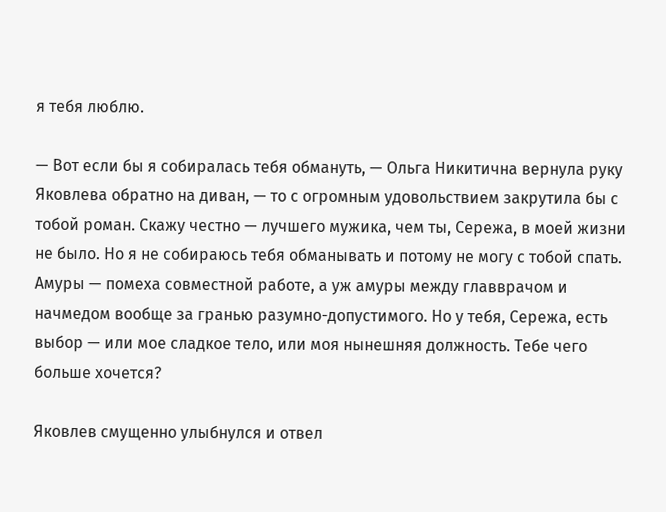я тебя люблю.

— Вот если бы я собиралась тебя обмануть, — Ольга Никитична вернула руку Яковлева обратно на диван, — то с огромным удовольствием закрутила бы с тобой роман. Скажу честно — лучшего мужика, чем ты, Сережа, в моей жизни не было. Но я не собираюсь тебя обманывать и потому не могу с тобой спать. Амуры — помеха совместной работе, а уж амуры между главврачом и начмедом вообще за гранью разумно-допустимого. Но у тебя, Сережа, есть выбор — или мое сладкое тело, или моя нынешняя должность. Тебе чего больше хочется?

Яковлев смущенно улыбнулся и отвел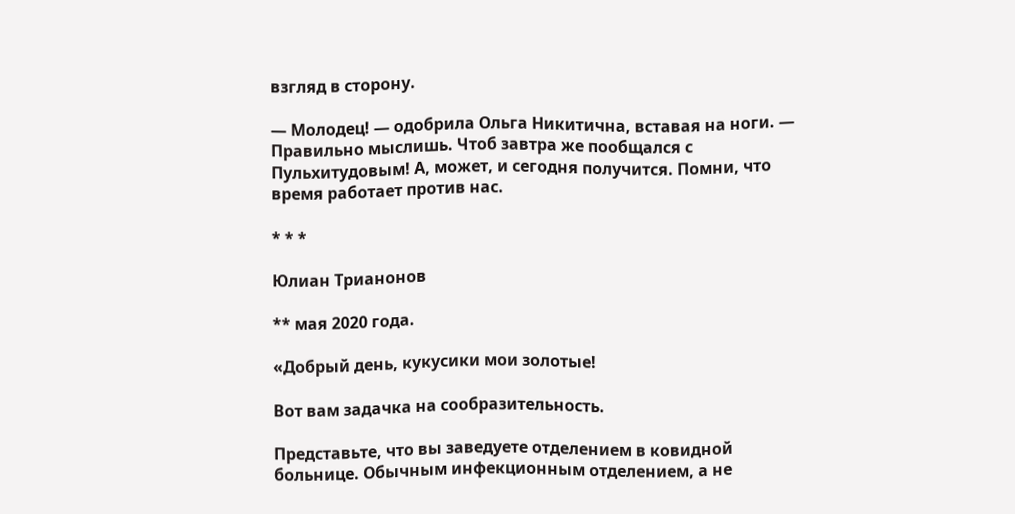взгляд в сторону.

— Молодец! — одобрила Ольга Никитична, вставая на ноги. — Правильно мыслишь. Чтоб завтра же пообщался с Пульхитудовым! А, может, и сегодня получится. Помни, что время работает против нас.

* * *

Юлиан Трианонов

** мая 2020 года.

«Добрый день, кукусики мои золотые!

Вот вам задачка на сообразительность.

Представьте, что вы заведуете отделением в ковидной больнице. Обычным инфекционным отделением, а не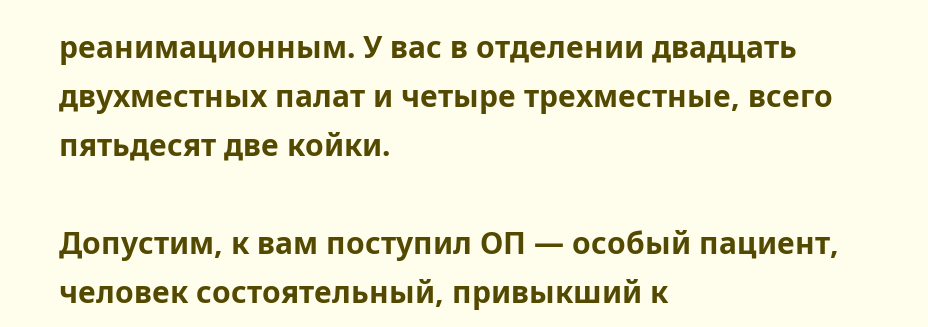реанимационным. У вас в отделении двадцать двухместных палат и четыре трехместные, всего пятьдесят две койки.

Допустим, к вам поступил ОП — особый пациент, человек состоятельный, привыкший к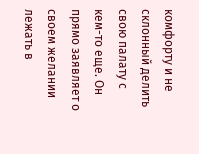комфорту и не склонный делить свою палату с кем-то еще. Он прямо заявляет о своем желании лежать в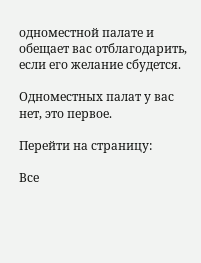одноместной палате и обещает вас отблагодарить, если его желание сбудется.

Одноместных палат у вас нет, это первое.

Перейти на страницу:

Все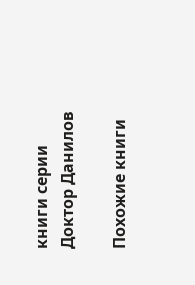книги серии Доктор Данилов

Похожие книги